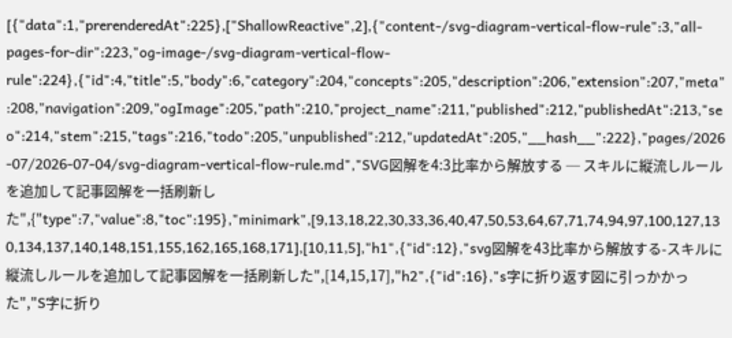[{"data":1,"prerenderedAt":225},["ShallowReactive",2],{"content-/svg-diagram-vertical-flow-rule":3,"all-pages-for-dir":223,"og-image-/svg-diagram-vertical-flow-rule":224},{"id":4,"title":5,"body":6,"category":204,"concepts":205,"description":206,"extension":207,"meta":208,"navigation":209,"ogImage":205,"path":210,"project_name":211,"published":212,"publishedAt":213,"seo":214,"stem":215,"tags":216,"todo":205,"unpublished":212,"updatedAt":205,"__hash__":222},"pages/2026-07/2026-07-04/svg-diagram-vertical-flow-rule.md","SVG図解を4:3比率から解放する ─ スキルに縦流しルールを追加して記事図解を一括刷新した",{"type":7,"value":8,"toc":195},"minimark",[9,13,18,22,30,33,36,40,47,50,53,64,67,71,74,94,97,100,127,130,134,137,140,148,151,155,162,165,168,171],[10,11,5],"h1",{"id":12},"svg図解を43比率から解放する-スキルに縦流しルールを追加して記事図解を一括刷新した",[14,15,17],"h2",{"id":16},"s字に折り返す図に引っかかった","S字に折り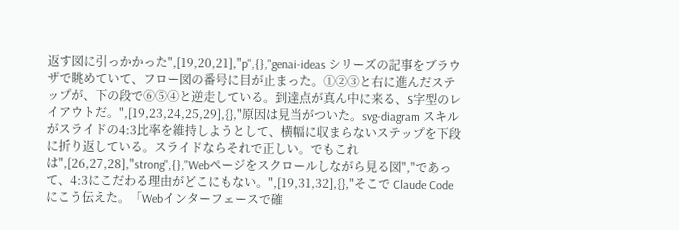返す図に引っかかった",[19,20,21],"p",{},"genai-ideas シリーズの記事をブラウザで眺めていて、フロー図の番号に目が止まった。①②③と右に進んだステップが、下の段で⑥⑤④と逆走している。到達点が真ん中に来る、S字型のレイアウトだ。",[19,23,24,25,29],{},"原因は見当がついた。svg-diagram スキルがスライドの4:3比率を維持しようとして、横幅に収まらないステップを下段に折り返している。スライドならそれで正しい。でもこれは",[26,27,28],"strong",{},"Webページをスクロールしながら見る図","であって、4:3にこだわる理由がどこにもない。",[19,31,32],{},"そこで Claude Code にこう伝えた。「Webインターフェースで確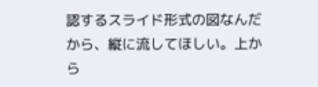認するスライド形式の図なんだから、縦に流してほしい。上から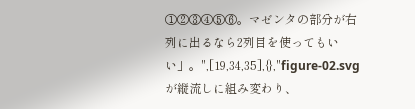①②③④⑤⑥。マゼンタの部分が右列に出るなら2列目を使ってもいい」。",[19,34,35],{},"figure-02.svg が縦流しに組み変わり、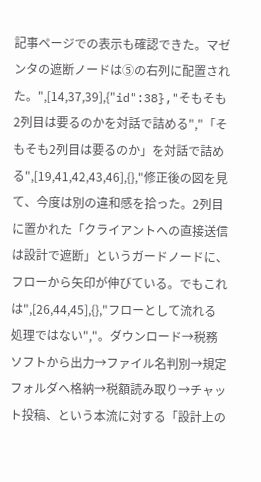記事ページでの表示も確認できた。マゼンタの遮断ノードは⑤の右列に配置された。",[14,37,39],{"id":38},"そもそも2列目は要るのかを対話で詰める","「そもそも2列目は要るのか」を対話で詰める",[19,41,42,43,46],{},"修正後の図を見て、今度は別の違和感を拾った。2列目に置かれた「クライアントへの直接送信は設計で遮断」というガードノードに、フローから矢印が伸びている。でもこれは",[26,44,45],{},"フローとして流れる処理ではない","。ダウンロード→税務ソフトから出力→ファイル名判別→規定フォルダへ格納→税額読み取り→チャット投稿、という本流に対する「設計上の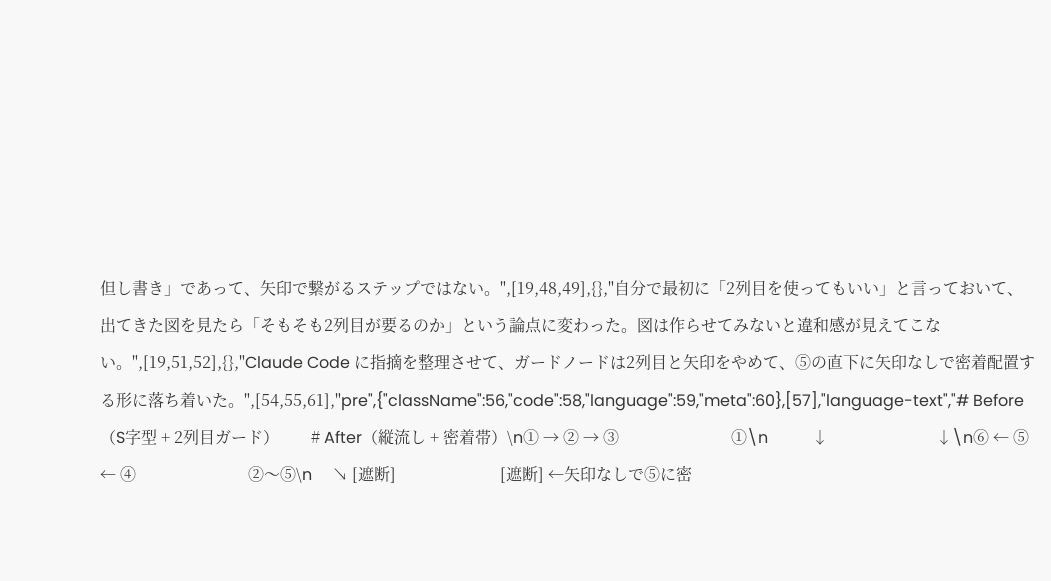但し書き」であって、矢印で繋がるステップではない。",[19,48,49],{},"自分で最初に「2列目を使ってもいい」と言っておいて、出てきた図を見たら「そもそも2列目が要るのか」という論点に変わった。図は作らせてみないと違和感が見えてこない。",[19,51,52],{},"Claude Code に指摘を整理させて、ガードノードは2列目と矢印をやめて、⑤の直下に矢印なしで密着配置する形に落ち着いた。",[54,55,61],"pre",{"className":56,"code":58,"language":59,"meta":60},[57],"language-text","# Before（S字型 + 2列目ガード）        # After（縦流し + 密着帯）\n① → ② → ③                            ①\n           ↓                           ↓\n⑥ ← ⑤ ← ④                            ②〜⑤\n     ↘ [遮断]                          [遮断] ←矢印なしで⑤に密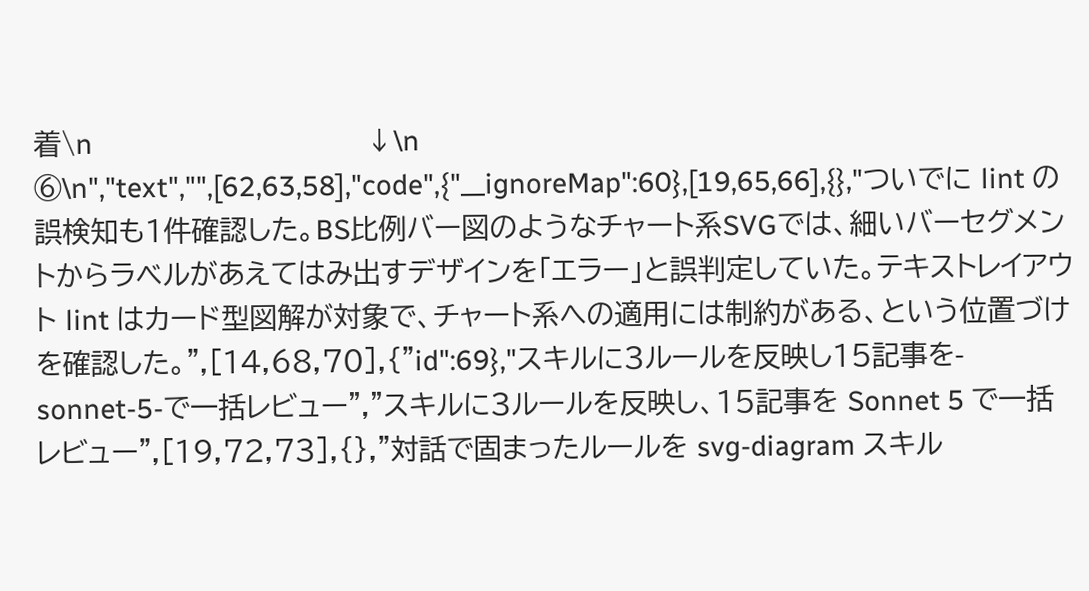着\n                                       ↓\n                                       ⑥\n","text","",[62,63,58],"code",{"__ignoreMap":60},[19,65,66],{},"ついでに lint の誤検知も1件確認した。BS比例バー図のようなチャート系SVGでは、細いバーセグメントからラベルがあえてはみ出すデザインを「エラー」と誤判定していた。テキストレイアウト lint はカード型図解が対象で、チャート系への適用には制約がある、という位置づけを確認した。",[14,68,70],{"id":69},"スキルに3ルールを反映し15記事を-sonnet-5-で一括レビュー","スキルに3ルールを反映し、15記事を Sonnet 5 で一括レビュー",[19,72,73],{},"対話で固まったルールを svg-diagram スキル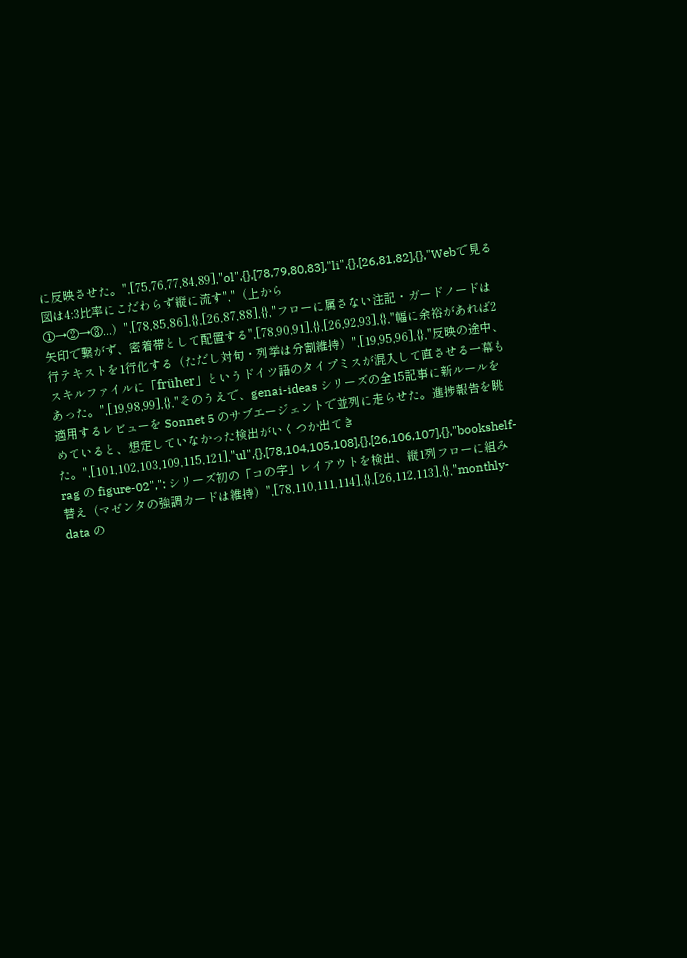に反映させた。",[75,76,77,84,89],"ol",{},[78,79,80,83],"li",{},[26,81,82],{},"Webで見る図は4:3比率にこだわらず縦に流す","（上から①→②→③...）",[78,85,86],{},[26,87,88],{},"フローに属さない注記・ガードノードは矢印で繋がず、密着帯として配置する",[78,90,91],{},[26,92,93],{},"幅に余裕があれば2行テキストを1行化する（ただし対句・列挙は分割維持）",[19,95,96],{},"反映の途中、スキルファイルに「früher」というドイツ語のタイプミスが混入して直させる一幕もあった。",[19,98,99],{},"そのうえで、genai-ideas シリーズの全15記事に新ルールを適用するレビューを Sonnet 5 のサブエージェントで並列に走らせた。進捗報告を眺めていると、想定していなかった検出がいくつか出てきた。",[101,102,103,109,115,121],"ul",{},[78,104,105,108],{},[26,106,107],{},"bookshelf-rag の figure-02",": シリーズ初の「コの字」レイアウトを検出、縦1列フローに組み替え（マゼンタの強調カードは維持）",[78,110,111,114],{},[26,112,113],{},"monthly-data の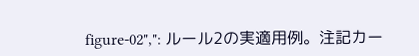figure-02",": ルール2の実適用例。注記カー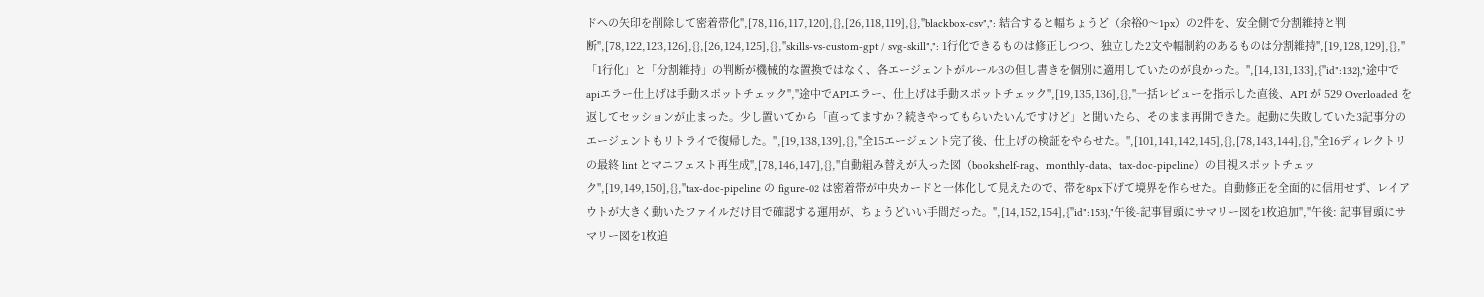ドへの矢印を削除して密着帯化",[78,116,117,120],{},[26,118,119],{},"blackbox-csv",": 結合すると幅ちょうど（余裕0〜1px）の2件を、安全側で分割維持と判断",[78,122,123,126],{},[26,124,125],{},"skills-vs-custom-gpt / svg-skill",": 1行化できるものは修正しつつ、独立した2文や幅制約のあるものは分割維持",[19,128,129],{},"「1行化」と「分割維持」の判断が機械的な置換ではなく、各エージェントがルール3の但し書きを個別に適用していたのが良かった。",[14,131,133],{"id":132},"途中でapiエラー仕上げは手動スポットチェック","途中でAPIエラー、仕上げは手動スポットチェック",[19,135,136],{},"一括レビューを指示した直後、API が 529 Overloaded を返してセッションが止まった。少し置いてから「直ってますか？続きやってもらいたいんですけど」と聞いたら、そのまま再開できた。起動に失敗していた3記事分のエージェントもリトライで復帰した。",[19,138,139],{},"全15エージェント完了後、仕上げの検証をやらせた。",[101,141,142,145],{},[78,143,144],{},"全16ディレクトリの最終 lint とマニフェスト再生成",[78,146,147],{},"自動組み替えが入った図（bookshelf-rag、monthly-data、tax-doc-pipeline）の目視スポットチェック",[19,149,150],{},"tax-doc-pipeline の figure-02 は密着帯が中央カードと一体化して見えたので、帯を8px下げて境界を作らせた。自動修正を全面的に信用せず、レイアウトが大きく動いたファイルだけ目で確認する運用が、ちょうどいい手間だった。",[14,152,154],{"id":153},"午後-記事冒頭にサマリー図を1枚追加","午後: 記事冒頭にサマリー図を1枚追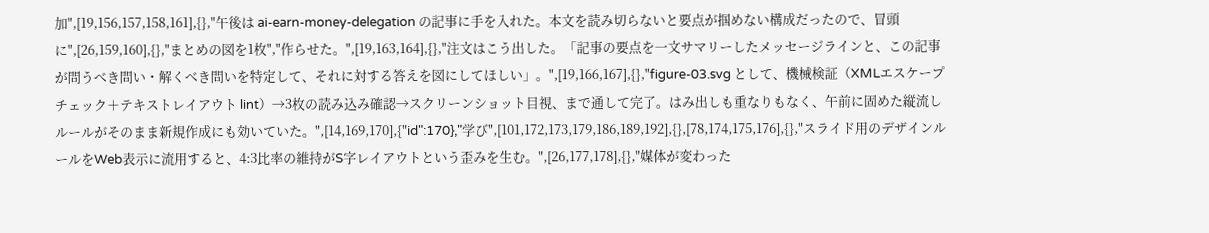加",[19,156,157,158,161],{},"午後は ai-earn-money-delegation の記事に手を入れた。本文を読み切らないと要点が掴めない構成だったので、冒頭に",[26,159,160],{},"まとめの図を1枚","作らせた。",[19,163,164],{},"注文はこう出した。「記事の要点を一文サマリーしたメッセージラインと、この記事が問うべき問い・解くべき問いを特定して、それに対する答えを図にしてほしい」。",[19,166,167],{},"figure-03.svg として、機械検証（XMLエスケープチェック＋テキストレイアウト lint）→3枚の読み込み確認→スクリーンショット目視、まで通して完了。はみ出しも重なりもなく、午前に固めた縦流しルールがそのまま新規作成にも効いていた。",[14,169,170],{"id":170},"学び",[101,172,173,179,186,189,192],{},[78,174,175,176],{},"スライド用のデザインルールをWeb表示に流用すると、4:3比率の維持がS字レイアウトという歪みを生む。",[26,177,178],{},"媒体が変わった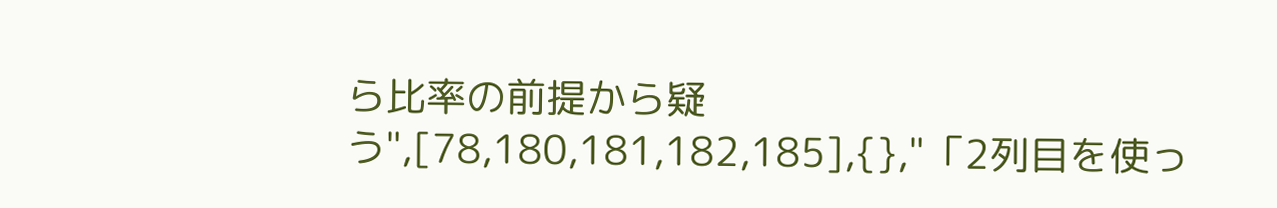ら比率の前提から疑う",[78,180,181,182,185],{},"「2列目を使っ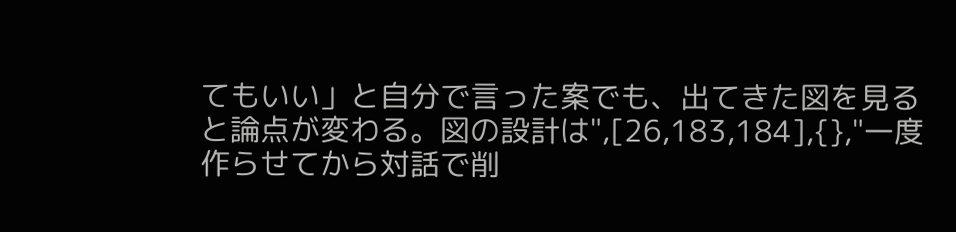てもいい」と自分で言った案でも、出てきた図を見ると論点が変わる。図の設計は",[26,183,184],{},"一度作らせてから対話で削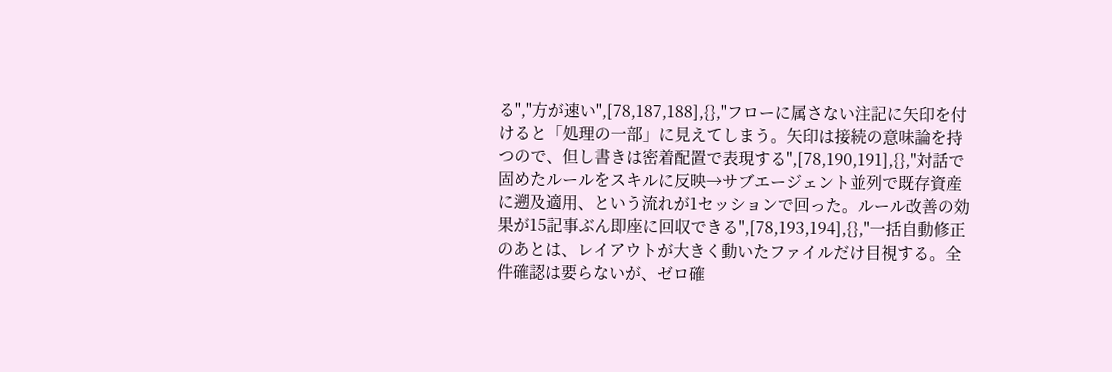る","方が速い",[78,187,188],{},"フローに属さない注記に矢印を付けると「処理の一部」に見えてしまう。矢印は接続の意味論を持つので、但し書きは密着配置で表現する",[78,190,191],{},"対話で固めたルールをスキルに反映→サブエージェント並列で既存資産に遡及適用、という流れが1セッションで回った。ルール改善の効果が15記事ぶん即座に回収できる",[78,193,194],{},"一括自動修正のあとは、レイアウトが大きく動いたファイルだけ目視する。全件確認は要らないが、ゼロ確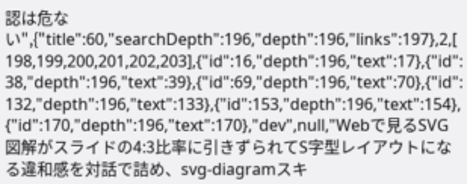認は危ない",{"title":60,"searchDepth":196,"depth":196,"links":197},2,[198,199,200,201,202,203],{"id":16,"depth":196,"text":17},{"id":38,"depth":196,"text":39},{"id":69,"depth":196,"text":70},{"id":132,"depth":196,"text":133},{"id":153,"depth":196,"text":154},{"id":170,"depth":196,"text":170},"dev",null,"Webで見るSVG図解がスライドの4:3比率に引きずられてS字型レイアウトになる違和感を対話で詰め、svg-diagramスキ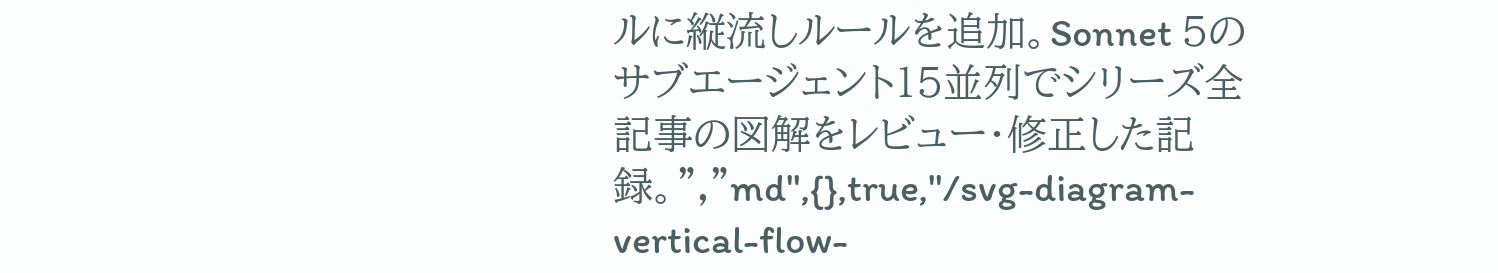ルに縦流しルールを追加。Sonnet 5のサブエージェント15並列でシリーズ全記事の図解をレビュー・修正した記録。","md",{},true,"/svg-diagram-vertical-flow-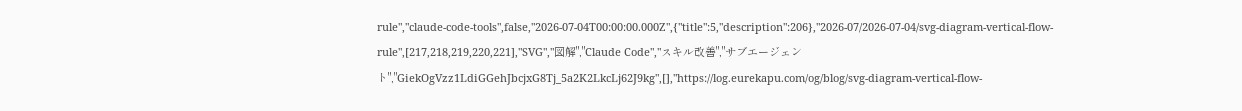rule","claude-code-tools",false,"2026-07-04T00:00:00.000Z",{"title":5,"description":206},"2026-07/2026-07-04/svg-diagram-vertical-flow-rule",[217,218,219,220,221],"SVG","図解","Claude Code","スキル改善","サブエージェント","GiekOgVzz1LdiGGehJbcjxG8Tj_5a2K2LkcLj62J9kg",[],"https://log.eurekapu.com/og/blog/svg-diagram-vertical-flow-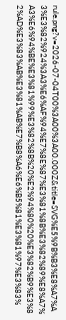rule.png?v=2026-07-04T00%3A00%3A00.000Z&title=SVG%E5%9B%B3%E8%A7%A3%E3%82%924%3A3%E6%AF%94%E7%8E%87%E3%81%8B%E3%82%89%E8%A7%A3%E6%94%BE%E3%81%99%E3%82%8B%20%E2%94%80%20%E3%82%B9%E3%82%AD%E3%83%AB%E3%81%AB%E7%B8%A6%E6%B5%81%E3%81%97%E3%83%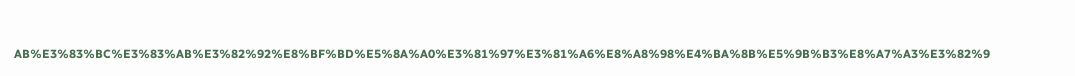AB%E3%83%BC%E3%83%AB%E3%82%92%E8%BF%BD%E5%8A%A0%E3%81%97%E3%81%A6%E8%A8%98%E4%BA%8B%E5%9B%B3%E8%A7%A3%E3%82%9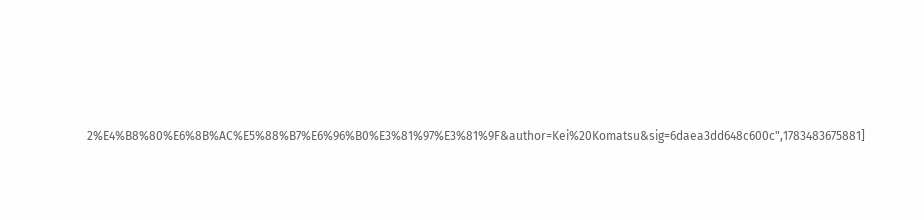2%E4%B8%80%E6%8B%AC%E5%88%B7%E6%96%B0%E3%81%97%E3%81%9F&author=Kei%20Komatsu&sig=6daea3dd648c600c",1783483675881]